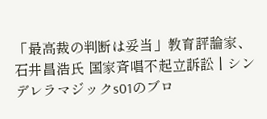「最高裁の判断は妥当」教育評論家、石井昌浩氏 国家斉唱不起立訴訟 | シンデレラマジックs01のブロ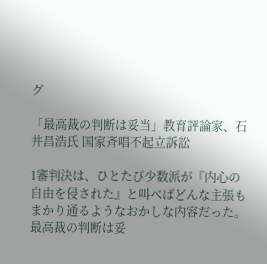グ

「最高裁の判断は妥当」教育評論家、石井昌浩氏 国家斉唱不起立訴訟

1審判決は、ひとたび少数派が『内心の自由を侵された』と叫べばどんな主張もまかり通るようなおかしな内容だった。最高裁の判断は妥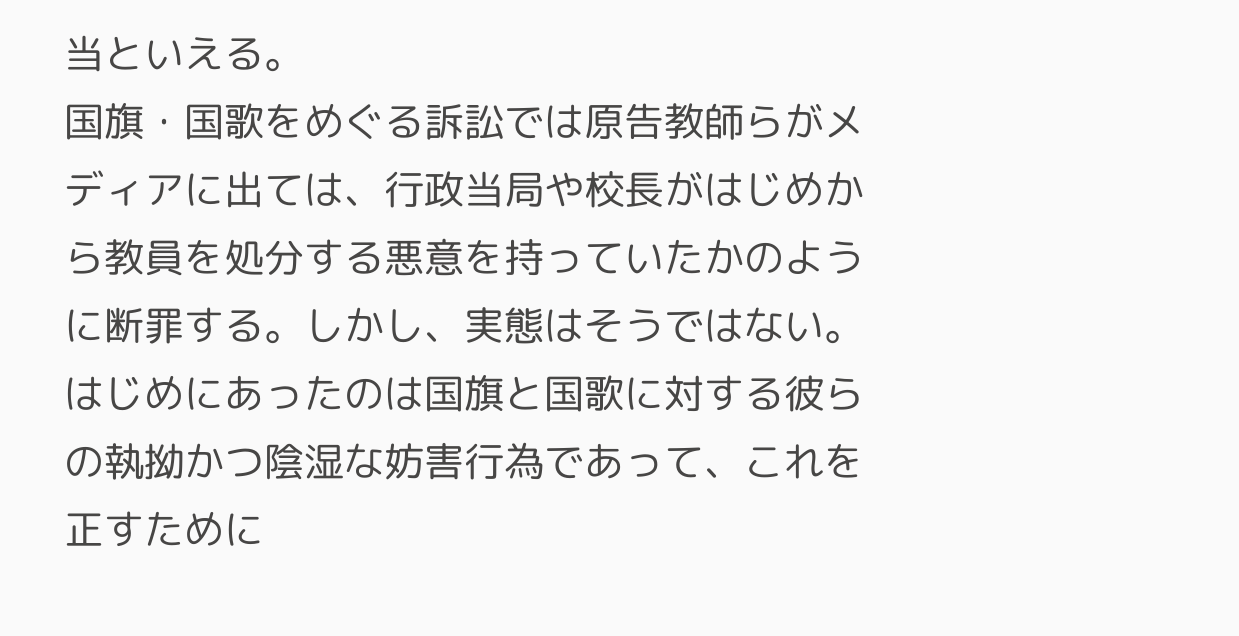当といえる。
国旗・国歌をめぐる訴訟では原告教師らがメディアに出ては、行政当局や校長がはじめから教員を処分する悪意を持っていたかのように断罪する。しかし、実態はそうではない。はじめにあったのは国旗と国歌に対する彼らの執拗かつ陰湿な妨害行為であって、これを正すために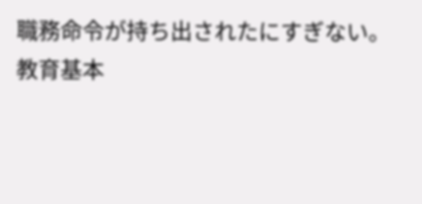職務命令が持ち出されたにすぎない。
教育基本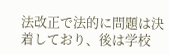法改正で法的に問題は決着しており、後は学校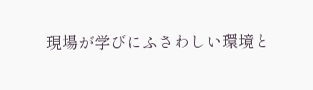現場が学びにふさわしい環境と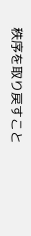秩序を取り戻すこと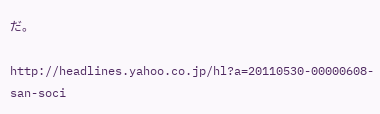だ。

http://headlines.yahoo.co.jp/hl?a=20110530-00000608-san-soci